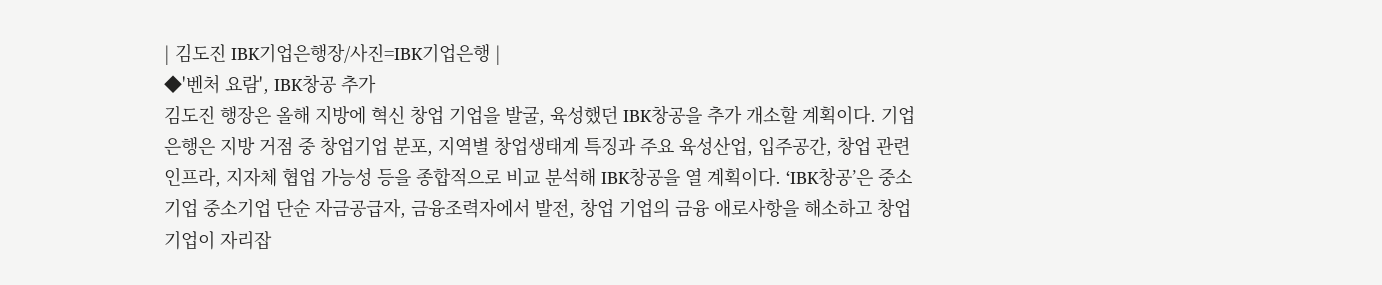| 김도진 IBK기업은행장/사진=IBK기업은행 |
◆'벤처 요람', IBK창공 추가
김도진 행장은 올해 지방에 혁신 창업 기업을 발굴, 육성했던 IBK창공을 추가 개소할 계획이다. 기업은행은 지방 거점 중 창업기업 분포, 지역별 창업생태계 특징과 주요 육성산업, 입주공간, 창업 관련 인프라, 지자체 협업 가능성 등을 종합적으로 비교 분석해 IBK창공을 열 계획이다. ‘IBK창공’은 중소기업 중소기업 단순 자금공급자, 금융조력자에서 발전, 창업 기업의 금융 애로사항을 해소하고 창업 기업이 자리잡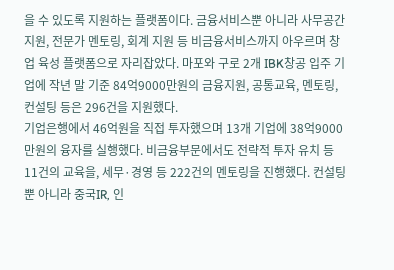을 수 있도록 지원하는 플랫폼이다. 금융서비스뿐 아니라 사무공간 지원, 전문가 멘토링, 회계 지원 등 비금융서비스까지 아우르며 창업 육성 플랫폼으로 자리잡았다. 마포와 구로 2개 IBK창공 입주 기업에 작년 말 기준 84억9000만원의 금융지원, 공통교육, 멘토링, 컨설팅 등은 296건을 지원했다.
기업은행에서 46억원을 직접 투자했으며 13개 기업에 38억9000만원의 융자를 실행했다. 비금융부문에서도 전략적 투자 유치 등 11건의 교육을, 세무·경영 등 222건의 멘토링을 진행했다. 컨설팅뿐 아니라 중국IR, 인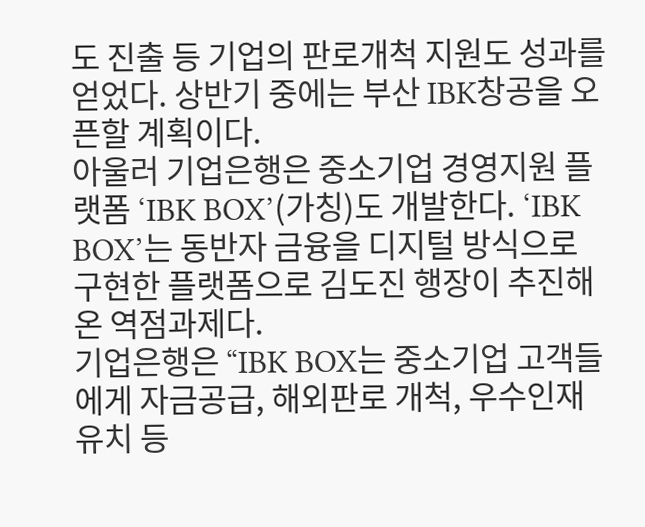도 진출 등 기업의 판로개척 지원도 성과를 얻었다. 상반기 중에는 부산 IBK창공을 오픈할 계획이다.
아울러 기업은행은 중소기업 경영지원 플랫폼 ‘IBK BOX’(가칭)도 개발한다. ‘IBK BOX’는 동반자 금융을 디지털 방식으로 구현한 플랫폼으로 김도진 행장이 추진해 온 역점과제다.
기업은행은 “IBK BOX는 중소기업 고객들에게 자금공급, 해외판로 개척, 우수인재 유치 등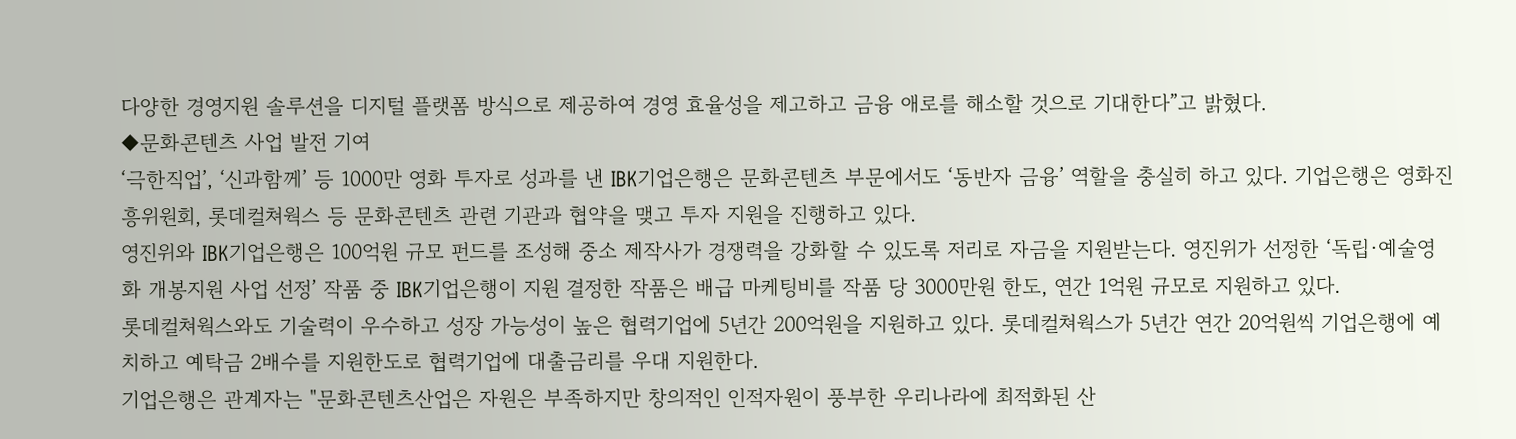다양한 경영지원 솔루션을 디지털 플랫폼 방식으로 제공하여 경영 효율성을 제고하고 금융 애로를 해소할 것으로 기대한다”고 밝혔다.
◆문화콘텐츠 사업 발전 기여
‘극한직업’, ‘신과함께’ 등 1000만 영화 투자로 성과를 낸 IBK기업은행은 문화콘텐츠 부문에서도 ‘동반자 금융’ 역할을 충실히 하고 있다. 기업은행은 영화진흥위원회, 롯데컬쳐웍스 등 문화콘텐츠 관련 기관과 협약을 맺고 투자 지원을 진행하고 있다.
영진위와 IBK기업은행은 100억원 규모 펀드를 조성해 중소 제작사가 경쟁력을 강화할 수 있도록 저리로 자금을 지원받는다. 영진위가 선정한 ‘독립·예술영화 개봉지원 사업 선정’ 작품 중 IBK기업은행이 지원 결정한 작품은 배급 마케팅비를 작품 당 3000만원 한도, 연간 1억원 규모로 지원하고 있다.
롯데컬쳐웍스와도 기술력이 우수하고 성장 가능성이 높은 협력기업에 5년간 200억원을 지원하고 있다. 롯데컬쳐웍스가 5년간 연간 20억원씩 기업은행에 예치하고 예탁금 2배수를 지원한도로 협력기업에 대출금리를 우대 지원한다.
기업은행은 관계자는 "문화콘텐츠산업은 자원은 부족하지만 창의적인 인적자원이 풍부한 우리나라에 최적화된 산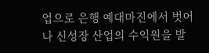업으로 은행 예대마진에서 벗어나 신성장 산업의 수익원을 발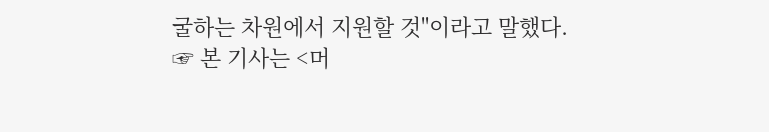굴하는 차원에서 지원할 것"이라고 말했다.
☞ 본 기사는 <머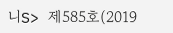니S> 제585호(2019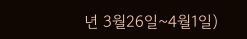년 3월26일~4월1일)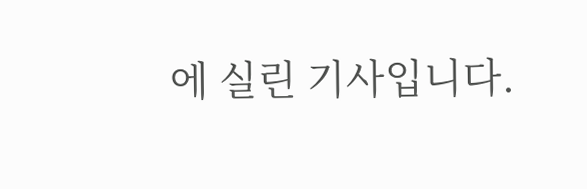에 실린 기사입니다.